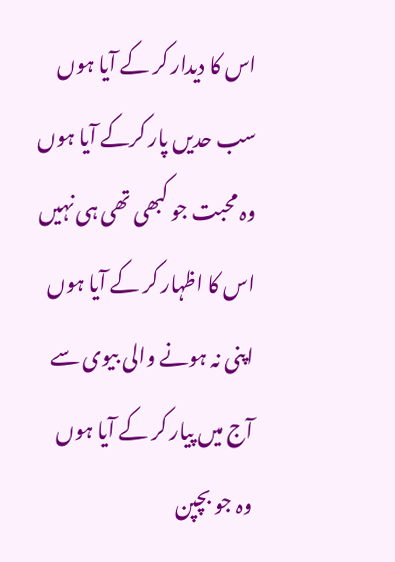اس کا دیدار کر کے آیا ہوں
سب حدیں پار کرکے آیا ہوں
وہ محبت جو کبھی تھی ہی نہیں
اس کا اظہار کر کے آیا ہوں
اپنی نہ ہونے والی بیوی سے
آج میں پیار کر کے آیا ہوں
وہ جو بچپن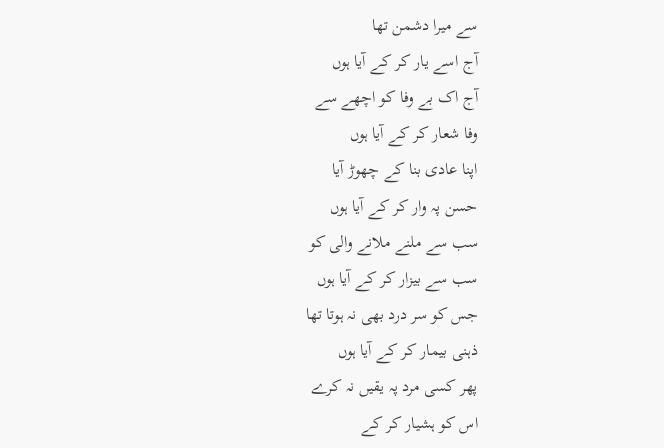سے میرا دشمن تھا
آج اسے یار کر کے آیا ہوں
آج اک بے وفا کو اچھے سے
وفا شعار کر کے آیا ہوں
اپنا عادی بنا کے چھوڑ آیا
حسن پہ وار کر کے آیا ہوں
سب سے ملنے ملانے والی کو
سب سے بیزار کر کے آیا ہوں
جس کو سر درد بھی نہ ہوتا تھا
ذہنی بیمار کر کے آیا ہوں
پھر کسی مرد پہ یقیں نہ کرے
اس کو ہشیار کر کے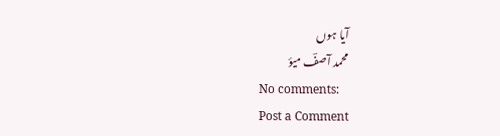آیا ہوں
محمد آصفؔ میؤ
No comments:
Post a Comment